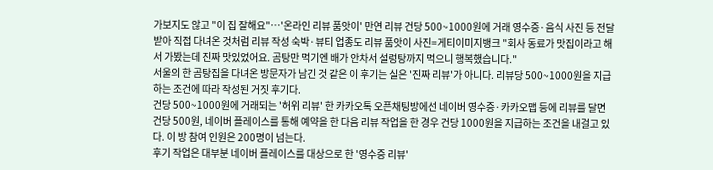가보지도 않고 "이 집 잘해요"…'온라인 리뷰 품앗이' 만연 리뷰 건당 500~1000원에 거래 영수증·음식 사진 등 전달받아 직접 다녀온 것처럼 리뷰 작성 숙박·뷰티 업종도 리뷰 품앗이 사진=게티이미지뱅크 "회사 동료가 맛집이라고 해서 가봤는데 진짜 맛있었어요. 곰탕만 먹기엔 배가 안차서 설렁탕까지 먹으니 행복했습니다."
서울의 한 곰탕집을 다녀온 방문자가 남긴 것 같은 이 후기는 실은 '진짜 리뷰'가 아니다. 리뷰당 500~1000원을 지급하는 조건에 따라 작성된 거짓 후기다.
건당 500~1000원에 거래되는 '허위 리뷰' 한 카카오톡 오픈채팅방에선 네이버 영수증·카카오맵 등에 리뷰를 달면 건당 500원, 네이버 플레이스를 통해 예약을 한 다음 리뷰 작업을 한 경우 건당 1000원을 지급하는 조건을 내걸고 있다. 이 방 참여 인원은 200명이 넘는다.
후기 작업은 대부분 네이버 플레이스를 대상으로 한 '영수증 리뷰'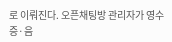로 이뤄진다. 오픈채팅방 관리자가 영수증·음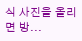식 사진을 올리면 방...